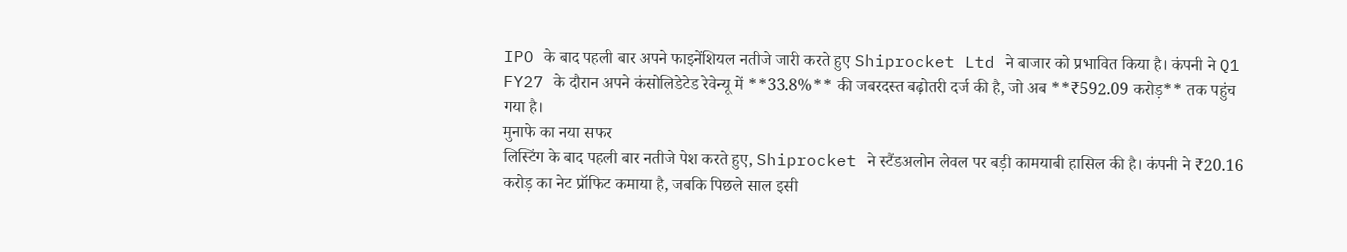IPO के बाद पहली बार अपने फाइनेंशियल नतीजे जारी करते हुए Shiprocket Ltd ने बाजार को प्रभावित किया है। कंपनी ने Q1 FY27 के दौरान अपने कंसोलिडेटेड रेवेन्यू में **33.8%** की जबरदस्त बढ़ोतरी दर्ज की है, जो अब **₹592.09 करोड़** तक पहुंच गया है।
मुनाफे का नया सफर
लिस्टिंग के बाद पहली बार नतीजे पेश करते हुए, Shiprocket ने स्टैंडअलोन लेवल पर बड़ी कामयाबी हासिल की है। कंपनी ने ₹20.16 करोड़ का नेट प्रॉफिट कमाया है, जबकि पिछले साल इसी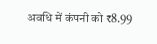अवधि में कंपनी को ₹8.99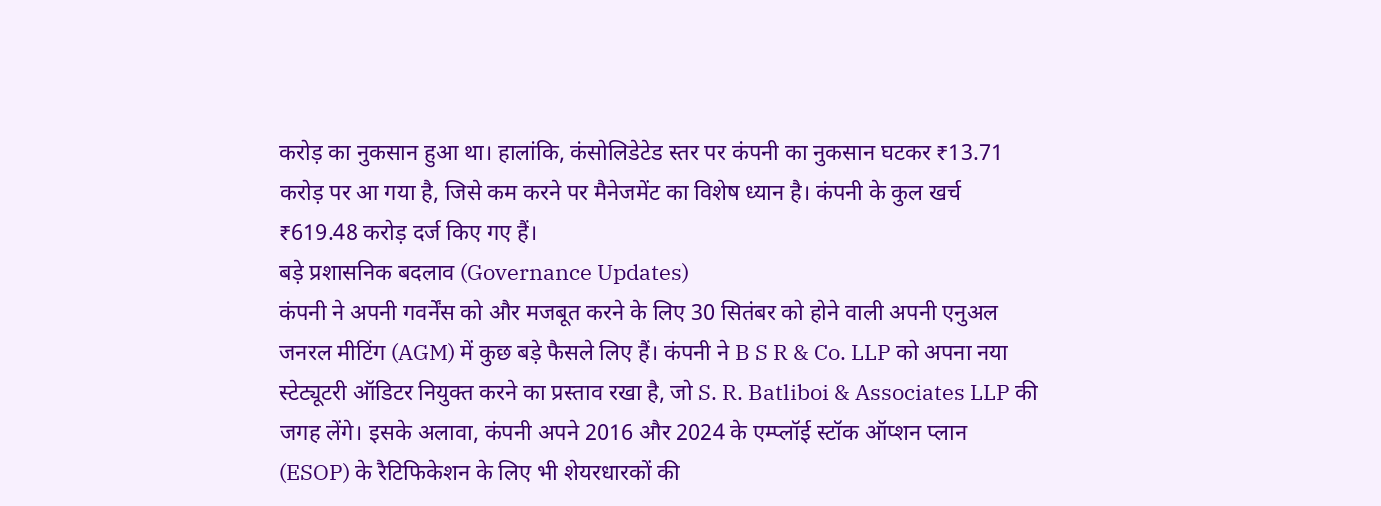करोड़ का नुकसान हुआ था। हालांकि, कंसोलिडेटेड स्तर पर कंपनी का नुकसान घटकर ₹13.71 करोड़ पर आ गया है, जिसे कम करने पर मैनेजमेंट का विशेष ध्यान है। कंपनी के कुल खर्च ₹619.48 करोड़ दर्ज किए गए हैं।
बड़े प्रशासनिक बदलाव (Governance Updates)
कंपनी ने अपनी गवर्नेंस को और मजबूत करने के लिए 30 सितंबर को होने वाली अपनी एनुअल जनरल मीटिंग (AGM) में कुछ बड़े फैसले लिए हैं। कंपनी ने B S R & Co. LLP को अपना नया स्टेट्यूटरी ऑडिटर नियुक्त करने का प्रस्ताव रखा है, जो S. R. Batliboi & Associates LLP की जगह लेंगे। इसके अलावा, कंपनी अपने 2016 और 2024 के एम्प्लॉई स्टॉक ऑप्शन प्लान (ESOP) के रैटिफिकेशन के लिए भी शेयरधारकों की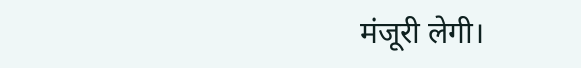मंजूरी लेगी।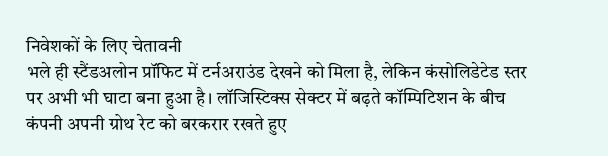निवेशकों के लिए चेतावनी
भले ही स्टैंडअलोन प्रॉफिट में टर्नअराउंड देखने को मिला है, लेकिन कंसोलिडेटेड स्तर पर अभी भी घाटा बना हुआ है। लॉजिस्टिक्स सेक्टर में बढ़ते कॉम्पिटिशन के बीच कंपनी अपनी ग्रोथ रेट को बरकरार रखते हुए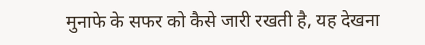मुनाफे के सफर को कैसे जारी रखती है, यह देखना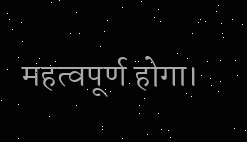महत्वपूर्ण होगा।